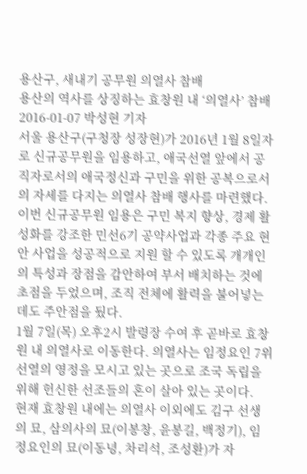용산구, 새내기 공무원 의열사 참배
용산의 역사를 상징하는 효창원 내 ‘의열사’ 참배
2016-01-07 박성현 기자
서울 용산구(구청장 성장현)가 2016년 1월 8일자로 신규공무원을 임용하고, 애국선열 앞에서 공직자로서의 애국정신과 구민을 위한 공복으로서의 자세를 다지는 의열사 참배 행사를 마련했다.
이번 신규공무원 임용은 구민 복지 향상, 경제 활성화를 강조한 민선6기 공약사업과 각종 주요 현안 사업을 성공적으로 지원 할 수 있도록 개개인의 특성과 장점을 감안하여 부서 배치하는 것에 초점을 두었으며, 조직 전체에 활력을 불어넣는데도 주안점을 뒀다.
1월 7일(목) 오후2시 발령장 수여 후 곧바로 효창원 내 의열사로 이동한다. 의열사는 임정요인 7위 선열의 영정을 모시고 있는 곳으로 조국 독립을 위해 헌신한 선조들의 혼이 살아 있는 곳이다.
현재 효창원 내에는 의열사 이외에도 김구 선생의 묘, 삼의사의 묘(이봉창, 윤봉길, 백정기), 임정요인의 묘(이동녕, 차리석, 조성환)가 자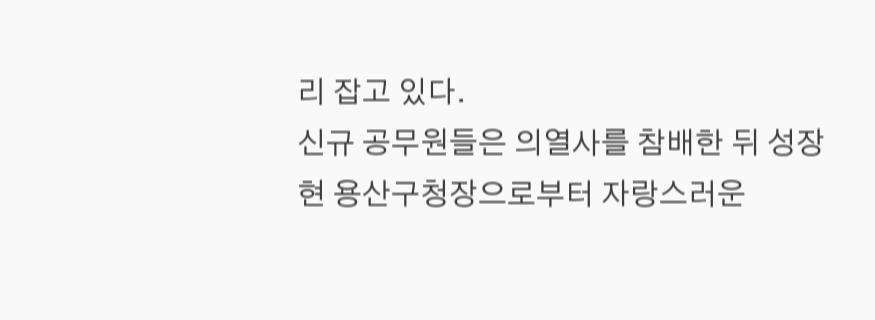리 잡고 있다.
신규 공무원들은 의열사를 참배한 뒤 성장현 용산구청장으로부터 자랑스러운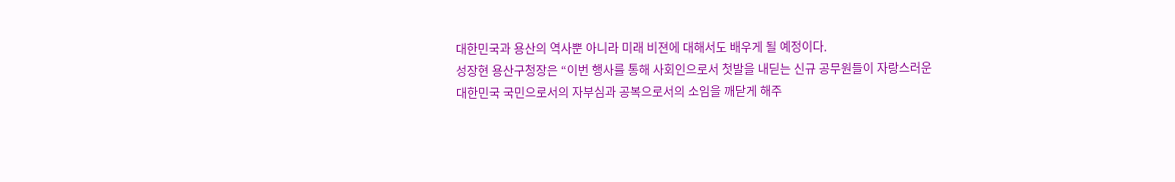대한민국과 용산의 역사뿐 아니라 미래 비젼에 대해서도 배우게 될 예정이다.
성장현 용산구청장은 “이번 행사를 통해 사회인으로서 첫발을 내딛는 신규 공무원들이 자랑스러운 대한민국 국민으로서의 자부심과 공복으로서의 소임을 깨닫게 해주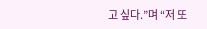고 싶다.”며 “저 또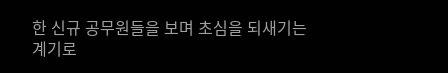한 신규 공무원들을 보며 초심을 되새기는 계기로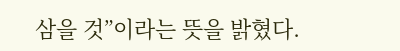삼을 것”이라는 뜻을 밝혔다.